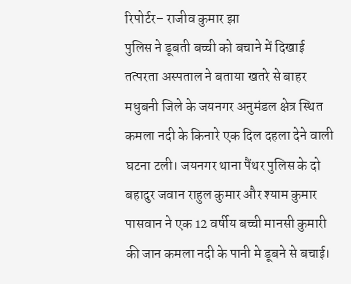रिपोर्टर– राजीव कुमार झा
पुलिस ने डूबती बच्ची को बचाने में दिखाई तत्परता अस्पताल ने बताया खतरे से बाहर
मधुबनी जिले के जयनगर अनुमंडल क्षेत्र स्थित कमला नदी के किनारे एक दिल दहला देने वाली घटना टली। जयनगर थाना पैंथर पुलिस के दो बहादुर जवान राहुल कुमार और श्याम कुमार पासवान ने एक 12 वर्षीय बच्ची मानसी कुमारी की जान कमला नदी के पानी मे डूबने से बचाई।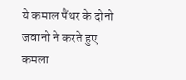ये कमाल पैंथर के दोनो जवानो ने करते हुए कमला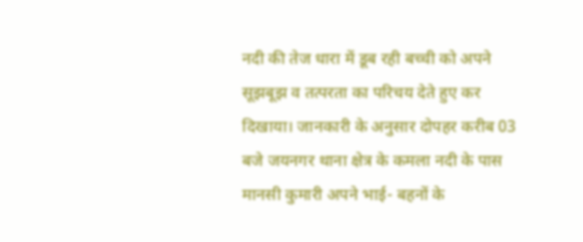नदी की तेज धारा में डूब रही बच्ची को अपने सूझबूझ व तत्परता का परिचय देते हुए कर दिखाया। जानकारी के अनुसार दोपहर करीब 03 बजे जयनगर थाना क्षेत्र के कमला नदी के पास मानसी कुमारी अपने भाई- बहनों के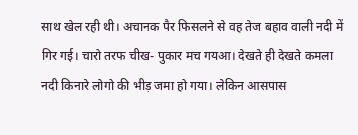साथ खेल रही थी। अचानक पैर फिसलने से वह तेज बहाव वाली नदी में गिर गई। चारो तरफ चीख- पुकार मच गयआ। देखते ही देखते कमला नदी किनारे लोगो की भीड़ जमा हो गया। लेकिन आसपास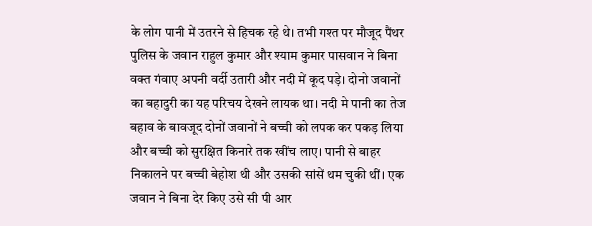के लोग पानी में उतरने से हिचक रहे थे। तभी गश्त पर मौजूद पैंथर पुलिस के जवान राहुल कुमार और श्याम कुमार पासवान ने बिना वक्त गंवाए अपनी वर्दी उतारी और नदी में कूद पड़े। दोनो जवानों का बहादुरी का यह परिचय देखने लायक था। नदी मे पानी का तेज बहाव के बावजूद दोनों जवानों ने बच्ची को लपक कर पकड़ लिया और बच्ची को सुरक्षित किनारे तक खींच लाए। पानी से बाहर निकालने पर बच्ची बेहोश थी और उसकी सांसें थम चुकी थीं। एक जवान ने बिना देर किए उसे सी पी आर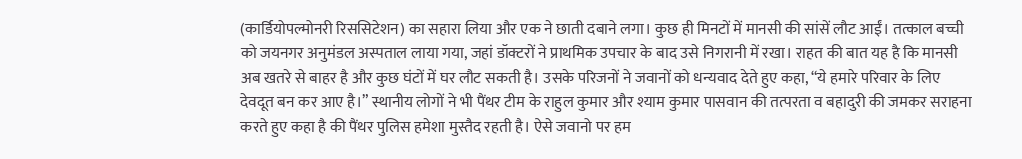(कार्डियोपल्मोनरी रिससिटेशन) का सहारा लिया और एक ने छाती दबाने लगा। कुछ ही मिनटों में मानसी की सांसें लौट आईं। तत्काल बच्ची को जयनगर अनुमंडल अस्पताल लाया गया, जहां डॉक्टरों ने प्राथमिक उपचार के बाद उसे निगरानी में रखा। राहत की बात यह है कि मानसी अब खतरे से बाहर है और कुछ घंटों में घर लौट सकती है। उसके परिजनों ने जवानों को धन्यवाद देते हुए कहा, “ये हमारे परिवार के लिए देवदूत बन कर आए है।” स्थानीय लोगों ने भी पैंथर टीम के राहुल कुमार और श्याम कुमार पासवान की तत्परता व बहादुरी की जमकर सराहना करते हुए कहा है की पैंथर पुलिस हमेशा मुस्तैद रहती है। ऐसे जवानो पर हम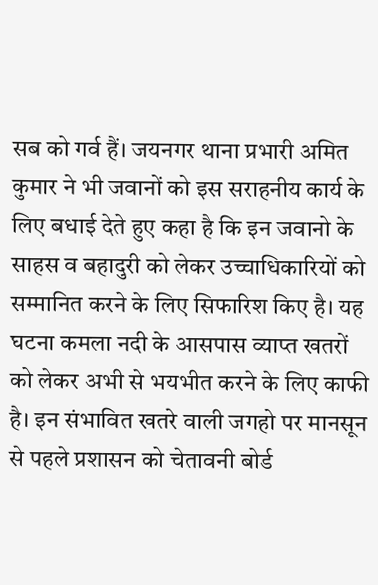सब को गर्व हैं। जयनगर थाना प्रभारी अमित कुमार ने भी जवानों को इस सराहनीय कार्य के लिए बधाई देते हुए कहा है कि इन जवानो के साहस व बहादुरी को लेकर उच्चाधिकारियों को सम्मानित करने के लिए सिफारिश किए है। यह घटना कमला नदी के आसपास व्याप्त खतरों को लेकर अभी से भयभीत करने के लिए काफी है। इन संभावित खतरे वाली जगहो पर मानसून से पहले प्रशासन को चेतावनी बोर्ड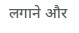लगाने और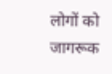लोगों को जागरूक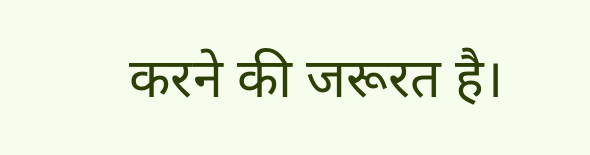करने की जरूरत है।